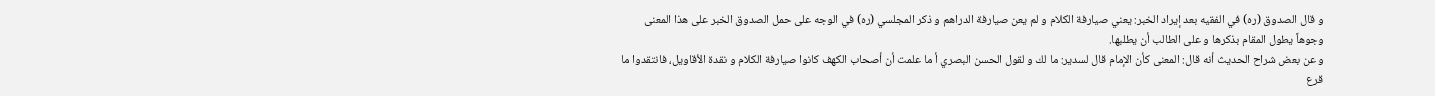و قال الصدوق (ره) في الفقيه بعد إيراد الخبر: يعني صيارفة الكلام و لم يعن صيارفة الدراهم و ذكر المجلسي (ره) في الوجه على حمل الصدوق الخبر على هذا المعنى وجوهاً يطول المقام بذكرها و على الطالب أن يطلبها.
و عن بعض شراح الحديث أنه قال: المعنى كأن الإمام قال لسدير: ما لك و لقول الحسن البصري أ ما علمت أن أصحاب الكهف كانوا صيارفة الكلام و نقدة الأقاويل، فانتقدوا ما قرع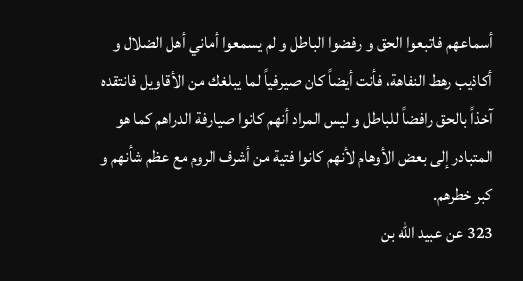أسماعهم فاتبعوا الحق و رفضوا الباطل و لم يسمعوا أماني أهل الضلال و أكاذيب رهط النفاهة، فأنت أيضاً كان صيرفياً لما يبلغك من الأقاويل فانتقده آخذاً بالحق رافضاً للباطل و ليس المراد أنهم كانوا صيارفة الدراهم كما هو المتبادر إلى بعض الأوهام لأنهم كانوا فتية من أشرف الروم مع عظم شأنهم و كبر خطرهم.
323 عن عبيد الله بن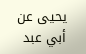يحيى عن أبي عبد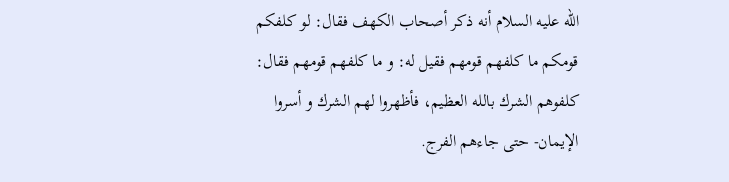الله عليه السلام أنه ذكر أصحاب الكهف فقال: لو كلفكم قومكم ما كلفهم قومهم فقيل له: و ما كلفهم قومهم فقال: كلفوهم الشرك بالله العظيم، فأظهروا لهم الشرك و أسروا الإيمان- حتى جاءهم الفرج.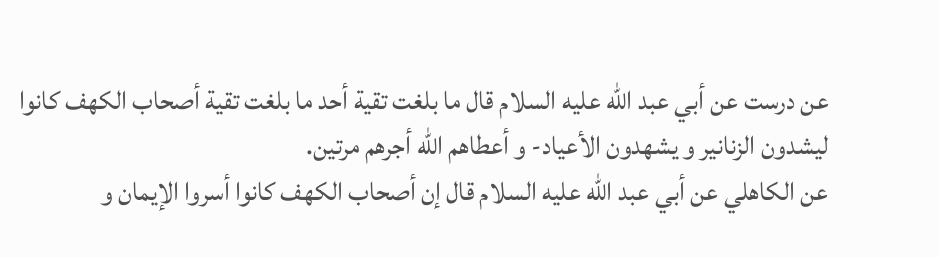عن درست عن أبي عبد الله عليه السلام قال ما بلغت تقية أحد ما بلغت تقية أصحاب الكهف كانوا ليشدون الزنانير و يشهدون الأعياد- و أعطاهم الله أجرهم مرتين.
عن الكاهلي عن أبي عبد الله عليه السلام قال إن أصحاب الكهف كانوا أسروا الإيمان و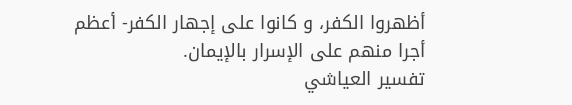أظهروا الكفر، و كانوا على إجهار الكفر- أعظم أجرا منهم على الإسرار بالإيمان.
تفسير العياشي